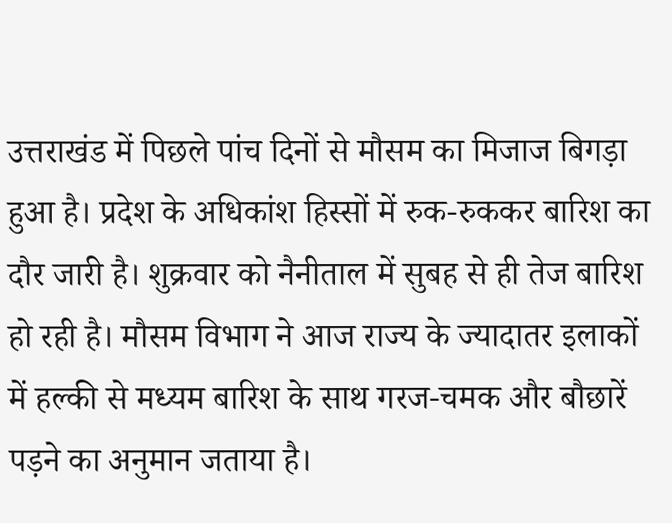उत्तराखंड में पिछले पांच दिनों से मौसम का मिजाज बिगड़ा हुआ है। प्रदेश के अधिकांश हिस्सों में रुक-रुककर बारिश का दौर जारी है। शुक्रवार को नैनीताल में सुबह से ही तेज बारिश हो रही है। मौसम विभाग ने आज राज्य के ज्यादातर इलाकों में हल्की से मध्यम बारिश के साथ गरज-चमक और बौछारें पड़ने का अनुमान जताया है।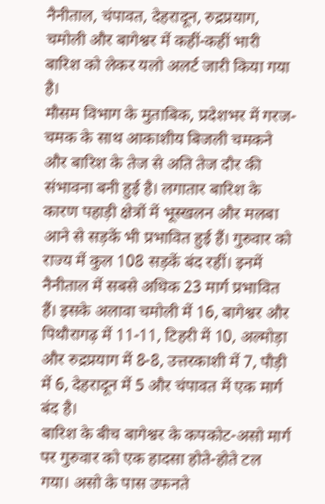नैनीताल, चंपावत, देहरादून, रुद्रप्रयाग, चमोली और बागेश्वर में कहीं-कहीं भारी बारिश को लेकर यलो अलर्ट जारी किया गया है।
मौसम विभाग के मुताबिक, प्रदेशभर में गरज-चमक के साथ आकाशीय बिजली चमकने और बारिश के तेज से अति तेज दौर की संभावना बनी हुई है। लगातार बारिश के कारण पहाड़ी क्षेत्रों में भूस्खलन और मलबा आने से सड़कें भी प्रभावित हुई हैं। गुरुवार को राज्य में कुल 108 सड़कें बंद रहीं। इनमें नैनीताल में सबसे अधिक 23 मार्ग प्रभावित हैं। इसके अलावा चमोली में 16, बागेश्वर और पिथौरागढ़ में 11-11, टिहरी में 10, अल्मोड़ा और रुद्रप्रयाग में 8-8, उत्तरकाशी में 7, पौड़ी में 6, देहरादून में 5 और चंपावत में एक मार्ग बंद है।
बारिश के बीच बागेश्वर के कपकोट-असो मार्ग पर गुरुवार को एक हादसा होते-होते टल गया। असो के पास उफनते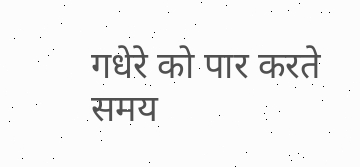गधेरे को पार करते समय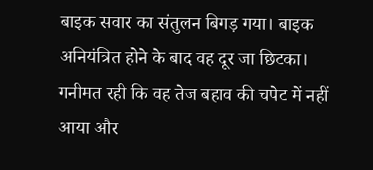बाइक सवार का संतुलन बिगड़ गया। बाइक अनियंत्रित होने के बाद वह दूर जा छिटका। गनीमत रही कि वह तेज बहाव की चपेट में नहीं आया और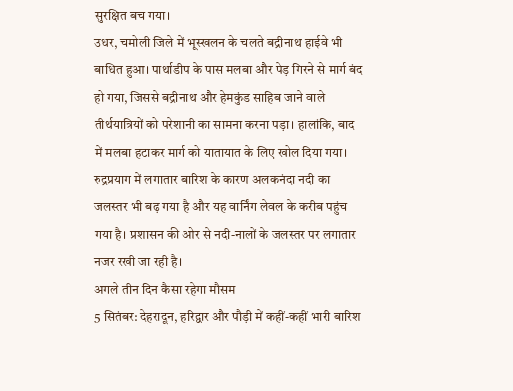सुरक्षित बच गया।
उधर, चमोली जिले में भूस्खलन के चलते बद्रीनाथ हाईवे भी बाधित हुआ। पार्थाडीप के पास मलबा और पेड़ गिरने से मार्ग बंद हो गया, जिससे बद्रीनाथ और हेमकुंड साहिब जाने वाले तीर्थयात्रियों को परेशानी का सामना करना पड़ा। हालांकि, बाद में मलबा हटाकर मार्ग को यातायात के लिए खोल दिया गया।
रुद्रप्रयाग में लगातार बारिश के कारण अलकनंदा नदी का जलस्तर भी बढ़ गया है और यह वार्निंग लेवल के करीब पहुंच गया है। प्रशासन की ओर से नदी-नालों के जलस्तर पर लगातार नजर रखी जा रही है।
अगले तीन दिन कैसा रहेगा मौसम
5 सितंबर: देहरादून, हरिद्वार और पौड़ी में कहीं-कहीं भारी बारिश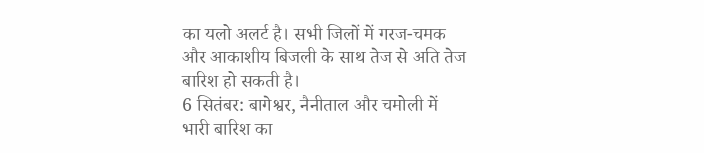का यलो अलर्ट है। सभी जिलों में गरज-चमक और आकाशीय बिजली के साथ तेज से अति तेज बारिश हो सकती है।
6 सितंबर: बागेश्वर, नैनीताल और चमोली में भारी बारिश का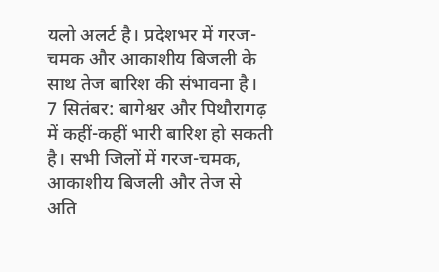यलो अलर्ट है। प्रदेशभर में गरज-चमक और आकाशीय बिजली के साथ तेज बारिश की संभावना है।
7 सितंबर: बागेश्वर और पिथौरागढ़ में कहीं-कहीं भारी बारिश हो सकती है। सभी जिलों में गरज-चमक, आकाशीय बिजली और तेज से अति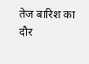तेज बारिश का दौर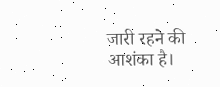जारी रहने की आशंका है।